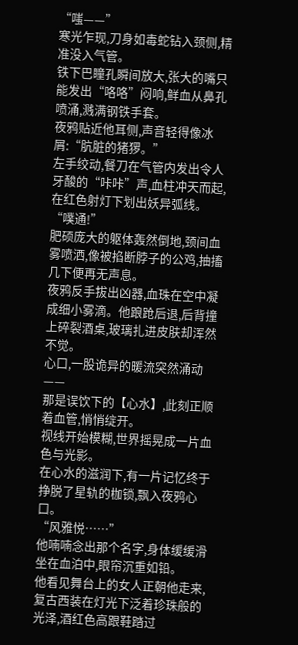“嗤——”
寒光乍现,刀身如毒蛇钻入颈侧,精准没入气管。
铁下巴瞳孔瞬间放大,张大的嘴只能发出“咯咯”闷响,鲜血从鼻孔喷涌,溅满钢铁手套。
夜鸦贴近他耳侧,声音轻得像冰屑:“肮脏的猪猡。”
左手绞动,餐刀在气管内发出令人牙酸的“咔咔”声,血柱冲天而起,在红色射灯下划出妖异弧线。
“噗通!”
肥硕庞大的躯体轰然倒地,颈间血雾喷洒,像被掐断脖子的公鸡,抽搐几下便再无声息。
夜鸦反手拔出凶器,血珠在空中凝成细小雾滴。他踉跄后退,后背撞上碎裂酒桌,玻璃扎进皮肤却浑然不觉。
心口,一股诡异的暖流突然涌动——
那是误饮下的【心水】,此刻正顺着血管,悄悄绽开。
视线开始模糊,世界摇晃成一片血色与光影。
在心水的滋润下,有一片记忆终于挣脱了星轨的枷锁,飘入夜鸦心口。
“风雅悦……”
他喃喃念出那个名字,身体缓缓滑坐在血泊中,眼帘沉重如铅。
他看见舞台上的女人正朝他走来,复古西装在灯光下泛着珍珠般的光泽,酒红色高跟鞋踏过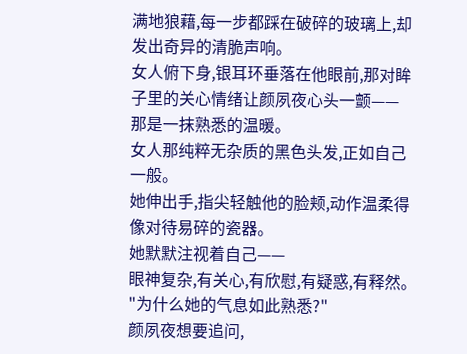满地狼藉,每一步都踩在破碎的玻璃上,却发出奇异的清脆声响。
女人俯下身,银耳环垂落在他眼前,那对眸子里的关心情绪让颜夙夜心头一颤——
那是一抹熟悉的温暖。
女人那纯粹无杂质的黑色头发,正如自己一般。
她伸出手,指尖轻触他的脸颊,动作温柔得像对待易碎的瓷器。
她默默注视着自己——
眼神复杂,有关心,有欣慰,有疑惑,有释然。
"为什么她的气息如此熟悉?"
颜夙夜想要追问,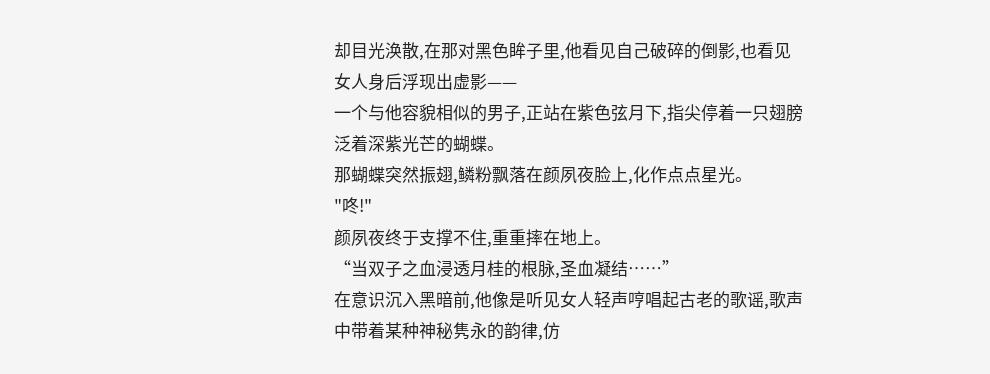却目光涣散,在那对黑色眸子里,他看见自己破碎的倒影,也看见女人身后浮现出虚影——
一个与他容貌相似的男子,正站在紫色弦月下,指尖停着一只翅膀泛着深紫光芒的蝴蝶。
那蝴蝶突然振翅,鳞粉飘落在颜夙夜脸上,化作点点星光。
"咚!"
颜夙夜终于支撑不住,重重摔在地上。
“当双子之血浸透月桂的根脉,圣血凝结……”
在意识沉入黑暗前,他像是听见女人轻声哼唱起古老的歌谣,歌声中带着某种神秘隽永的韵律,仿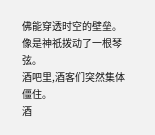佛能穿透时空的壁垒。
像是神祇拨动了一根琴弦。
酒吧里,酒客们突然集体僵住。
酒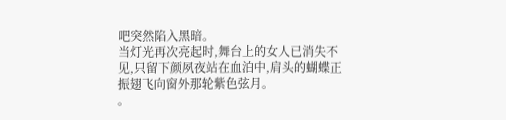吧突然陷入黑暗。
当灯光再次亮起时,舞台上的女人已消失不见,只留下颜夙夜站在血泊中,肩头的蝴蝶正振翅飞向窗外那轮紫色弦月。
。